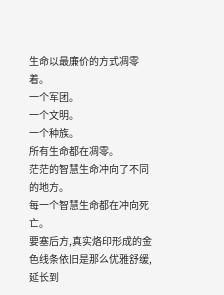生命以最廉价的方式凋零着。
一个军团。
一个文明。
一个种族。
所有生命都在凋零。
茫茫的智慧生命冲向了不同的地方。
每一个智慧生命都在冲向死亡。
要塞后方,真实烙印形成的金色线条依旧是那么优雅舒缓,延长到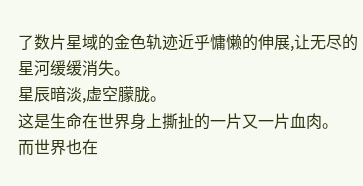了数片星域的金色轨迹近乎慵懒的伸展,让无尽的星河缓缓消失。
星辰暗淡,虚空朦胧。
这是生命在世界身上撕扯的一片又一片血肉。
而世界也在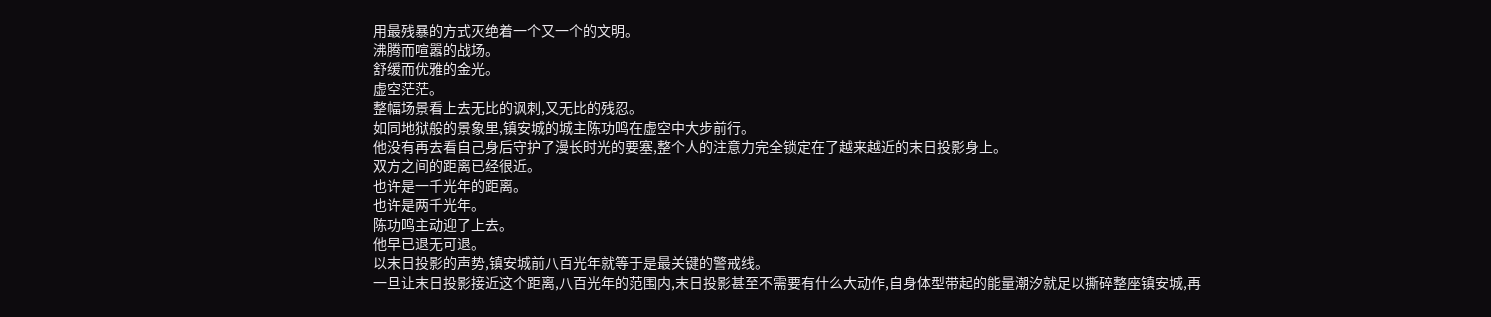用最残暴的方式灭绝着一个又一个的文明。
沸腾而喧嚣的战场。
舒缓而优雅的金光。
虚空茫茫。
整幅场景看上去无比的讽刺,又无比的残忍。
如同地狱般的景象里,镇安城的城主陈功鸣在虚空中大步前行。
他没有再去看自己身后守护了漫长时光的要塞,整个人的注意力完全锁定在了越来越近的末日投影身上。
双方之间的距离已经很近。
也许是一千光年的距离。
也许是两千光年。
陈功鸣主动迎了上去。
他早已退无可退。
以末日投影的声势,镇安城前八百光年就等于是最关键的警戒线。
一旦让末日投影接近这个距离,八百光年的范围内,末日投影甚至不需要有什么大动作,自身体型带起的能量潮汐就足以撕碎整座镇安城,再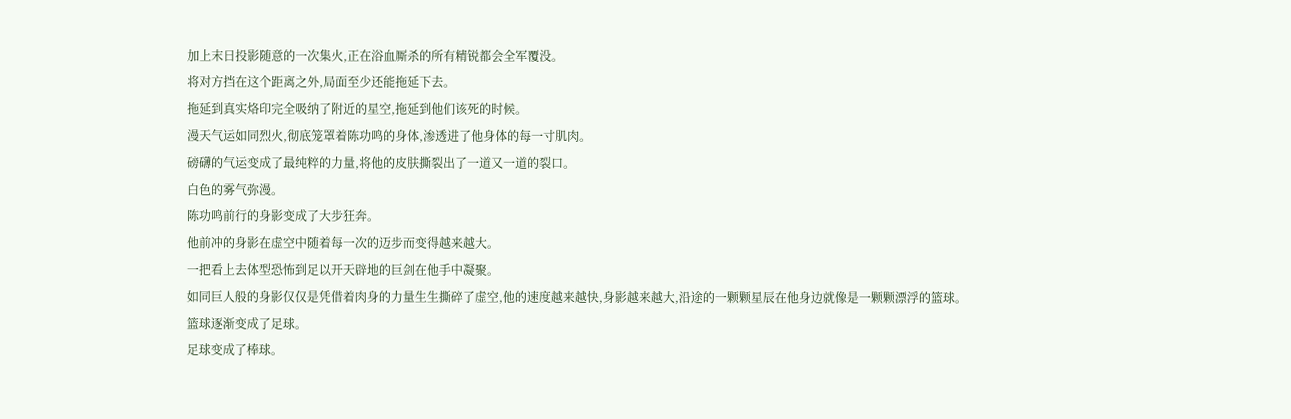加上末日投影随意的一次集火,正在浴血厮杀的所有精锐都会全军覆没。
将对方挡在这个距离之外,局面至少还能拖延下去。
拖延到真实烙印完全吸纳了附近的星空,拖延到他们该死的时候。
漫天气运如同烈火,彻底笼罩着陈功鸣的身体,渗透进了他身体的每一寸肌肉。
磅礴的气运变成了最纯粹的力量,将他的皮肤撕裂出了一道又一道的裂口。
白色的雾气弥漫。
陈功鸣前行的身影变成了大步狂奔。
他前冲的身影在虚空中随着每一次的迈步而变得越来越大。
一把看上去体型恐怖到足以开天辟地的巨剑在他手中凝聚。
如同巨人般的身影仅仅是凭借着肉身的力量生生撕碎了虚空,他的速度越来越快,身影越来越大,沿途的一颗颗星辰在他身边就像是一颗颗漂浮的篮球。
篮球逐渐变成了足球。
足球变成了棒球。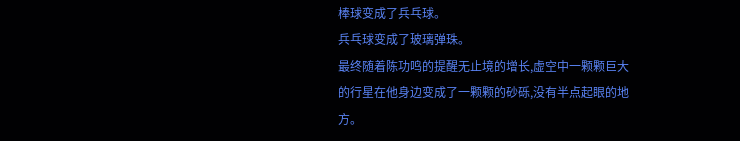棒球变成了兵乓球。
兵乓球变成了玻璃弹珠。
最终随着陈功鸣的提醒无止境的增长,虚空中一颗颗巨大的行星在他身边变成了一颗颗的砂砾,没有半点起眼的地方。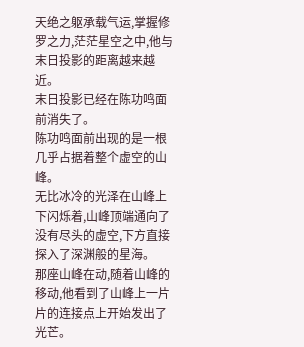天绝之躯承载气运,掌握修罗之力,茫茫星空之中,他与末日投影的距离越来越近。
末日投影已经在陈功鸣面前消失了。
陈功鸣面前出现的是一根几乎占据着整个虚空的山峰。
无比冰冷的光泽在山峰上下闪烁着,山峰顶端通向了没有尽头的虚空,下方直接探入了深渊般的星海。
那座山峰在动,随着山峰的移动,他看到了山峰上一片片的连接点上开始发出了光芒。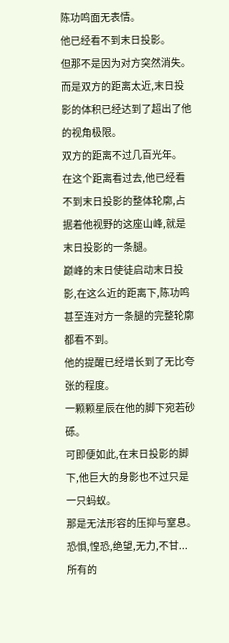陈功鸣面无表情。
他已经看不到末日投影。
但那不是因为对方突然消失。
而是双方的距离太近,末日投影的体积已经达到了超出了他的视角极限。
双方的距离不过几百光年。
在这个距离看过去,他已经看不到末日投影的整体轮廓,占据着他视野的这座山峰,就是末日投影的一条腿。
巅峰的末日使徒启动末日投影,在这么近的距离下,陈功鸣甚至连对方一条腿的完整轮廓都看不到。
他的提醒已经增长到了无比夸张的程度。
一颗颗星辰在他的脚下宛若砂砾。
可即便如此,在末日投影的脚下,他巨大的身影也不过只是一只蚂蚁。
那是无法形容的压抑与窒息。
恐惧,惶恐,绝望,无力,不甘...
所有的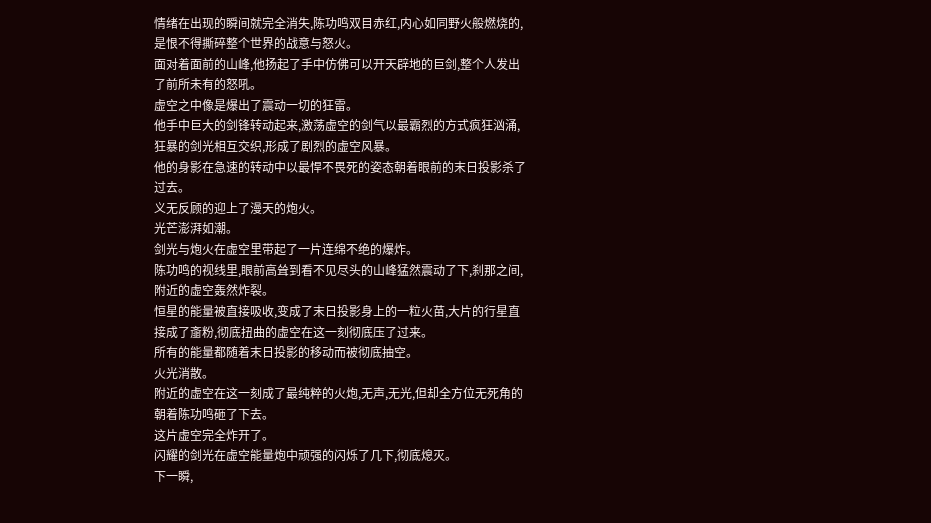情绪在出现的瞬间就完全消失,陈功鸣双目赤红,内心如同野火般燃烧的,是恨不得撕碎整个世界的战意与怒火。
面对着面前的山峰,他扬起了手中仿佛可以开天辟地的巨剑,整个人发出了前所未有的怒吼。
虚空之中像是爆出了震动一切的狂雷。
他手中巨大的剑锋转动起来,激荡虚空的剑气以最霸烈的方式疯狂汹涌,狂暴的剑光相互交织,形成了剧烈的虚空风暴。
他的身影在急速的转动中以最悍不畏死的姿态朝着眼前的末日投影杀了过去。
义无反顾的迎上了漫天的炮火。
光芒澎湃如潮。
剑光与炮火在虚空里带起了一片连绵不绝的爆炸。
陈功鸣的视线里,眼前高耸到看不见尽头的山峰猛然震动了下,刹那之间,附近的虚空轰然炸裂。
恒星的能量被直接吸收,变成了末日投影身上的一粒火苗,大片的行星直接成了齑粉,彻底扭曲的虚空在这一刻彻底压了过来。
所有的能量都随着末日投影的移动而被彻底抽空。
火光消散。
附近的虚空在这一刻成了最纯粹的火炮,无声,无光,但却全方位无死角的朝着陈功鸣砸了下去。
这片虚空完全炸开了。
闪耀的剑光在虚空能量炮中顽强的闪烁了几下,彻底熄灭。
下一瞬,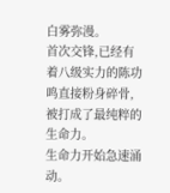白雾弥漫。
首次交锋,已经有着八级实力的陈功鸣直接粉身碎骨,被打成了最纯粹的生命力。
生命力开始急速涌动。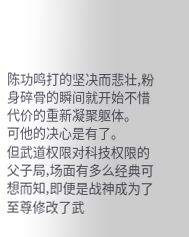陈功鸣打的坚决而悲壮,粉身碎骨的瞬间就开始不惜代价的重新凝聚躯体。
可他的决心是有了。
但武道权限对科技权限的父子局,场面有多么经典可想而知,即便是战神成为了至尊修改了武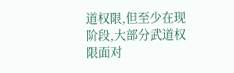道权限,但至少在现阶段,大部分武道权限面对